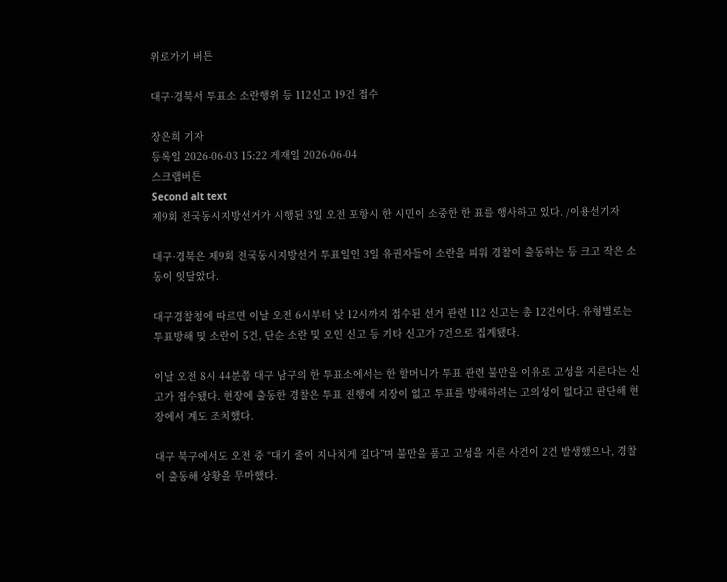위로가기 버튼

대구·경북서 투표소 소란행위 등 112신고 19건 접수

장은희 기자
등록일 2026-06-03 15:22 게재일 2026-06-04
스크랩버튼
Second alt text
제9회 전국동시지방선거가 시행된 3일 오전 포항시 한 시민이 소중한 한 표를 행사하고 있다. /이용선기자

대구·경북은 제9회 전국동시지방선거 투표일인 3일 유권자들이 소란을 피워 경찰이 출동하는 등 크고 작은 소동이 잇달았다.

대구경찰청에 따르면 이날 오전 6시부터 낮 12시까지 접수된 선거 관련 112 신고는 총 12건이다. 유형별로는 투표방해 및 소란이 5건, 단순 소란 및 오인 신고 등 기타 신고가 7건으로 집계됐다.

이날 오전 8시 44분쯤 대구 남구의 한 투표소에서는 한 할머니가 투표 관련 불만을 이유로 고성을 지른다는 신고가 접수됐다. 현장에 출동한 경찰은 투표 진행에 지장이 없고 투표를 방해하려는 고의성이 없다고 판단해 현장에서 계도 조치했다.

대구 북구에서도 오전 중 “대기 줄이 지나치게 길다”며 불만을 품고 고성을 지른 사건이 2건 발생했으나, 경찰이 출동해 상황을 무마했다.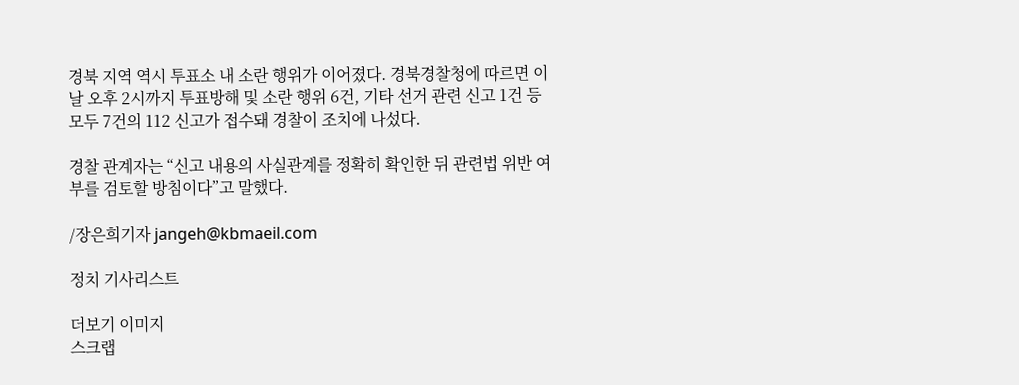경북 지역 역시 투표소 내 소란 행위가 이어졌다. 경북경찰청에 따르면 이날 오후 2시까지 투표방해 및 소란 행위 6건, 기타 선거 관련 신고 1건 등 모두 7건의 112 신고가 접수돼 경찰이 조치에 나섰다.

경찰 관계자는 “신고 내용의 사실관계를 정확히 확인한 뒤 관련법 위반 여부를 검토할 방침이다”고 말했다.

/장은희기자 jangeh@kbmaeil.com

정치 기사리스트

더보기 이미지
스크랩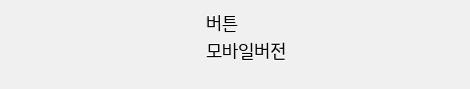버튼
모바일버전